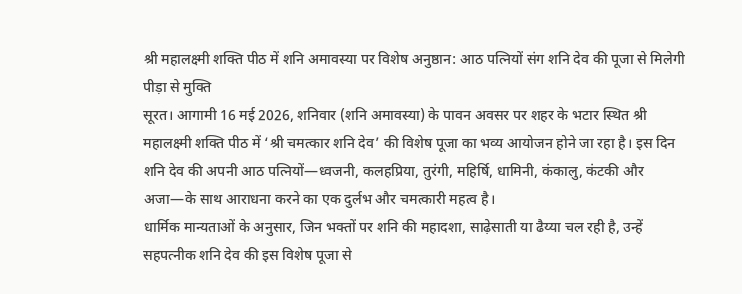श्री महालक्ष्मी शक्ति पीठ में शनि अमावस्या पर विशेष अनुष्ठान: आठ पत्नियों संग शनि देव की पूजा से मिलेगी पीड़ा से मुक्ति
सूरत। आगामी 16 मई 2026, शनिवार (शनि अमावस्या) के पावन अवसर पर शहर के भटार स्थित श्री महालक्ष्मी शक्ति पीठ में ‘श्री चमत्कार शनि देव’ की विशेष पूजा का भव्य आयोजन होने जा रहा है। इस दिन शनि देव की अपनी आठ पत्नियों—ध्वजनी, कलहप्रिया, तुरंगी, महिर्षि, धामिनी, कंकालु, कंटकी और अजा—के साथ आराधना करने का एक दुर्लभ और चमत्कारी महत्व है।
धार्मिक मान्यताओं के अनुसार, जिन भक्तों पर शनि की महादशा, साढ़ेसाती या ढैय्या चल रही है, उन्हें सहपत्नीक शनि देव की इस विशेष पूजा से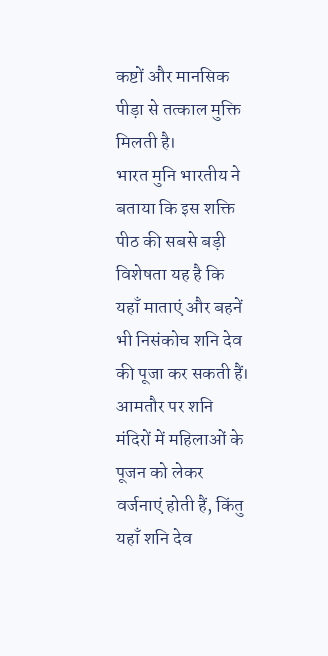कष्टों और मानसिक पीड़ा से तत्काल मुक्ति मिलती है।
भारत मुनि भारतीय ने बताया कि इस शक्ति पीठ की सबसे बड़ी विशेषता यह है कि यहाँ माताएं और बहनें भी निसंकोच शनि देव की पूजा कर सकती हैं। आमतौर पर शनि मंदिरों में महिलाओं के पूजन को लेकर वर्जनाएं होती हैं, किंतु यहाँ शनि देव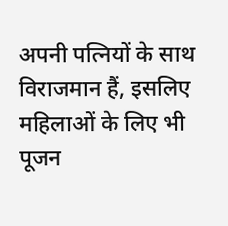अपनी पत्नियों के साथ विराजमान हैं, इसलिए महिलाओं के लिए भी पूजन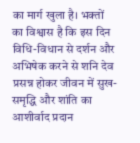का मार्ग खुला है। भक्तों का विश्वास है कि इस दिन विधि-विधान से दर्शन और अभिषेक करने से शनि देव प्रसन्न होकर जीवन में सुख-समृद्धि और शांति का आशीर्वाद प्रदान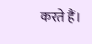करते हैं।